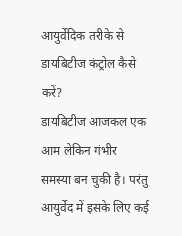आयुर्वेदिक तरीके से डायबिटीज कंट्रोल कैसे करें?
डायबिटीज आजकल एक आम लेकिन गंभीर समस्या बन चुकी है। परंतु आयुर्वेद में इसके लिए कई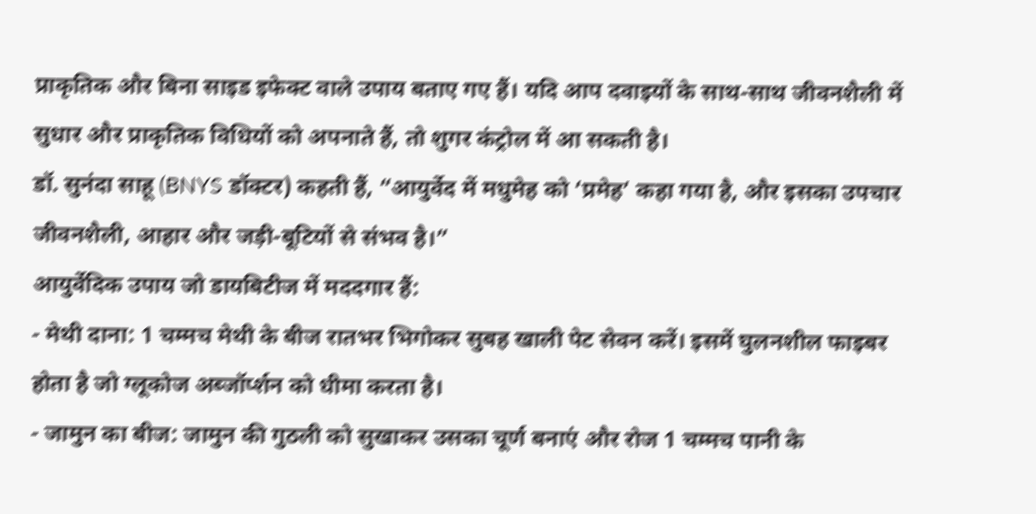प्राकृतिक और बिना साइड इफेक्ट वाले उपाय बताए गए हैं। यदि आप दवाइयों के साथ-साथ जीवनशैली में सुधार और प्राकृतिक विधियों को अपनाते हैं, तो शुगर कंट्रोल में आ सकती है।
डॉ. सुनंदा साहू (BNYS डॉक्टर) कहती हैं, “आयुर्वेद में मधुमेह को ‘प्रमेह’ कहा गया है, और इसका उपचार जीवनशैली, आहार और जड़ी-बूटियों से संभव है।”
आयुर्वेदिक उपाय जो डायबिटीज में मददगार हैं:
- मेथी दाना: 1 चम्मच मेथी के बीज रातभर भिगोकर सुबह खाली पेट सेवन करें। इसमें घुलनशील फाइबर होता है जो ग्लूकोज अब्जॉर्प्शन को धीमा करता है।
- जामुन का बीज: जामुन की गुठली को सुखाकर उसका चूर्ण बनाएं और रोज 1 चम्मच पानी के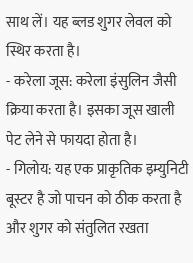साथ लें। यह ब्लड शुगर लेवल को स्थिर करता है।
- करेला जूस: करेला इंसुलिन जैसी क्रिया करता है। इसका जूस खाली पेट लेने से फायदा होता है।
- गिलोय: यह एक प्राकृतिक इम्युनिटी बूस्टर है जो पाचन को ठीक करता है और शुगर को संतुलित रखता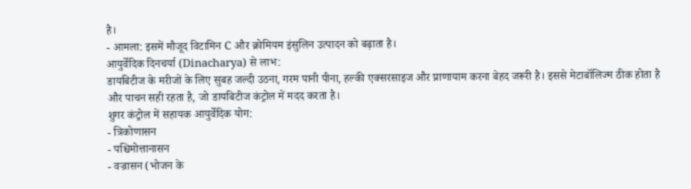है।
- आमला: इसमें मौजूद विटामिन C और क्रोमियम इंसुलिन उत्पादन को बढ़ाता है।
आयुर्वेदिक दिनचर्या (Dinacharya) से लाभ:
डायबिटीज के मरीजों के लिए सुबह जल्दी उठना, गरम पानी पीना, हल्की एक्सरसाइज और प्राणायाम करना बेहद जरूरी है। इससे मेटाबॉलिज्म ठीक होता है और पाचन सही रहता है, जो डायबिटीज कंट्रोल में मदद करता है।
शुगर कंट्रोल में सहायक आयुर्वेदिक योग:
- त्रिकोणासन
- पश्चिमोत्तानासन
- वज्रासन (भोजन के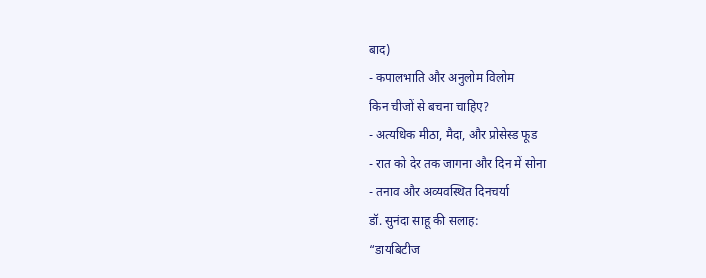बाद)
- कपालभाति और अनुलोम विलोम
किन चीजों से बचना चाहिए?
- अत्यधिक मीठा, मैदा, और प्रोसेस्ड फूड
- रात को देर तक जागना और दिन में सोना
- तनाव और अव्यवस्थित दिनचर्या
डॉ. सुनंदा साहू की सलाह:
“डायबिटीज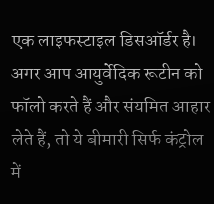एक लाइफस्टाइल डिसऑर्डर है। अगर आप आयुर्वेदिक रूटीन को फॉलो करते हैं और संयमित आहार लेते हैं, तो ये बीमारी सिर्फ कंट्रोल में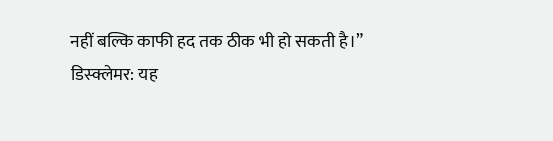नहीं बल्कि काफी हद तक ठीक भी हो सकती है।”
डिस्क्लेमर: यह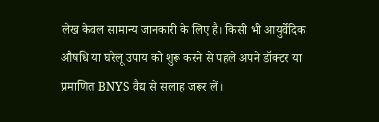लेख केवल सामान्य जानकारी के लिए है। किसी भी आयुर्वेदिक औषधि या घरेलू उपाय को शुरू करने से पहले अपने डॉक्टर या प्रमाणित BNYS वैद्य से सलाह जरूर लें।